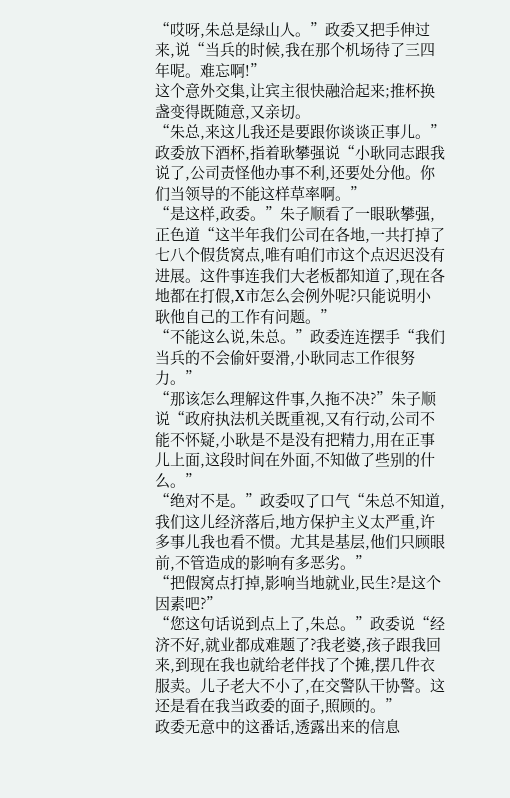“哎呀,朱总是绿山人。”政委又把手伸过来,说“当兵的时候,我在那个机场待了三四年呢。难忘啊!”
这个意外交集,让宾主很快融洽起来;推杯换盏变得既随意,又亲切。
“朱总,来这儿我还是要跟你谈谈正事儿。”政委放下酒杯,指着耿攀强说“小耿同志跟我说了,公司责怪他办事不利,还要处分他。你们当领导的不能这样草率啊。”
“是这样,政委。”朱子顺看了一眼耿攀强,正色道“这半年我们公司在各地,一共打掉了七八个假货窝点,唯有咱们市这个点迟迟没有进展。这件事连我们大老板都知道了,现在各地都在打假,X市怎么会例外呢?只能说明小耿他自己的工作有问题。”
“不能这么说,朱总。”政委连连摆手“我们当兵的不会偷奸耍滑,小耿同志工作很努力。”
“那该怎么理解这件事,久拖不决?”朱子顺说“政府执法机关既重视,又有行动,公司不能不怀疑,小耿是不是没有把精力,用在正事儿上面,这段时间在外面,不知做了些别的什么。”
“绝对不是。”政委叹了口气“朱总不知道,我们这儿经济落后,地方保护主义太严重,许多事儿我也看不惯。尤其是基层,他们只顾眼前,不管造成的影响有多恶劣。”
“把假窝点打掉,影响当地就业,民生?是这个因素吧?”
“您这句话说到点上了,朱总。”政委说“经济不好,就业都成难题了?我老婆,孩子跟我回来,到现在我也就给老伴找了个摊,摆几件衣服卖。儿子老大不小了,在交警队干协警。这还是看在我当政委的面子,照顾的。”
政委无意中的这番话,透露出来的信息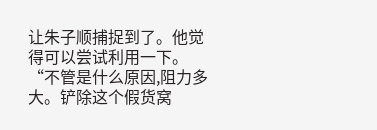让朱子顺捕捉到了。他觉得可以尝试利用一下。
“不管是什么原因,阻力多大。铲除这个假货窝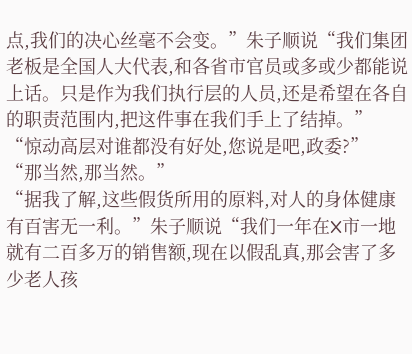点,我们的决心丝毫不会变。”朱子顺说“我们集团老板是全国人大代表,和各省市官员或多或少都能说上话。只是作为我们执行层的人员,还是希望在各自的职责范围内,把这件事在我们手上了结掉。”
“惊动高层对谁都没有好处,您说是吧,政委?”
“那当然,那当然。”
“据我了解,这些假货所用的原料,对人的身体健康有百害无一利。”朱子顺说“我们一年在X市一地就有二百多万的销售额,现在以假乱真,那会害了多少老人孩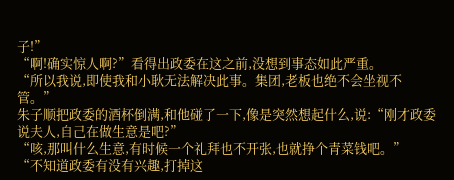子!”
“啊!确实惊人啊?”看得出政委在这之前,没想到事态如此严重。
“所以我说,即使我和小耿无法解决此事。集团,老板也绝不会坐视不管。”
朱子顺把政委的酒杯倒满,和他碰了一下,像是突然想起什么,说:“刚才政委说夫人,自己在做生意是吧?”
“咳,那叫什么生意,有时候一个礼拜也不开张,也就挣个青菜钱吧。”
“不知道政委有没有兴趣,打掉这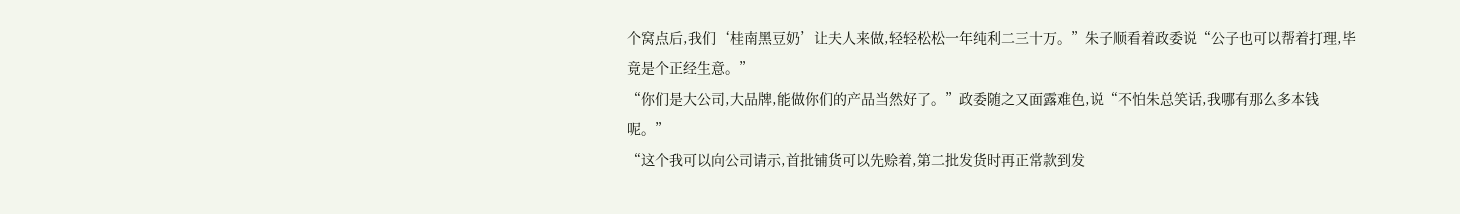个窝点后,我们‘桂南黑豆奶’让夫人来做,轻轻松松一年纯利二三十万。”朱子顺看着政委说“公子也可以帮着打理,毕竟是个正经生意。”
“你们是大公司,大品牌,能做你们的产品当然好了。”政委随之又面露难色,说“不怕朱总笑话,我哪有那么多本钱呢。”
“这个我可以向公司请示,首批铺货可以先赊着,第二批发货时再正常款到发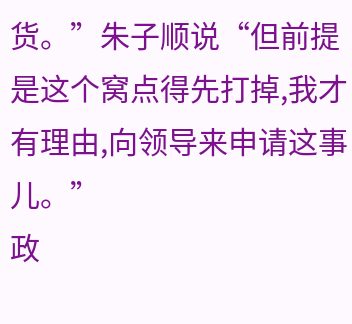货。”朱子顺说“但前提是这个窝点得先打掉,我才有理由,向领导来申请这事儿。”
政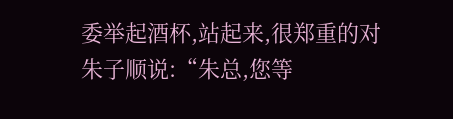委举起酒杯,站起来,很郑重的对朱子顺说:“朱总,您等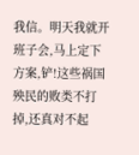我信。明天我就开班子会,马上定下方案,铲!这些祸国殃民的败类不打掉,还真对不起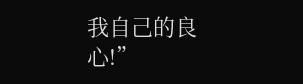我自己的良心!”